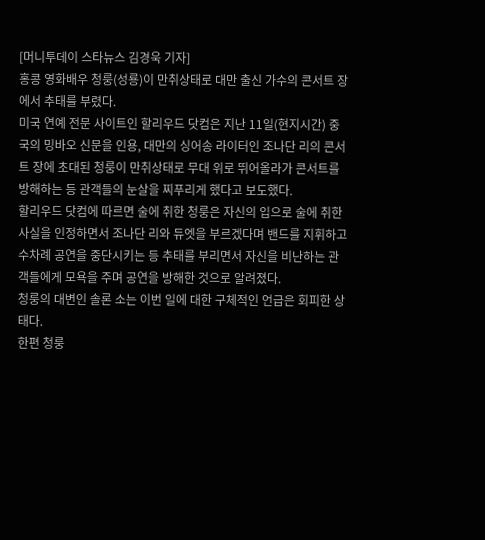[머니투데이 스타뉴스 김경욱 기자]
홍콩 영화배우 청룽(성룡)이 만취상태로 대만 출신 가수의 콘서트 장에서 추태를 부렸다.
미국 연예 전문 사이트인 할리우드 닷컴은 지난 11일(현지시간) 중국의 밍바오 신문을 인용, 대만의 싱어송 라이터인 조나단 리의 콘서트 장에 초대된 청룽이 만취상태로 무대 위로 뛰어올라가 콘서트를 방해하는 등 관객들의 눈살을 찌푸리게 했다고 보도했다.
할리우드 닷컴에 따르면 술에 취한 청룽은 자신의 입으로 술에 취한 사실을 인정하면서 조나단 리와 듀엣을 부르겠다며 밴드를 지휘하고 수차례 공연을 중단시키는 등 추태를 부리면서 자신을 비난하는 관객들에게 모욕을 주며 공연을 방해한 것으로 알려졌다.
청룽의 대변인 솔론 소는 이번 일에 대한 구체적인 언급은 회피한 상태다.
한편 청룽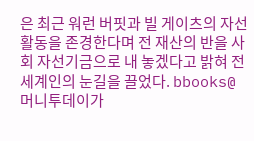은 최근 워런 버핏과 빌 게이츠의 자선 활동을 존경한다며 전 재산의 반을 사회 자선기금으로 내 놓겠다고 밝혀 전 세계인의 눈길을 끌었다. bbooks@
머니투데이가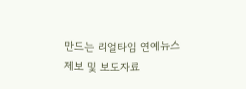만드는 리얼타임 연예뉴스
제보 및 보도자료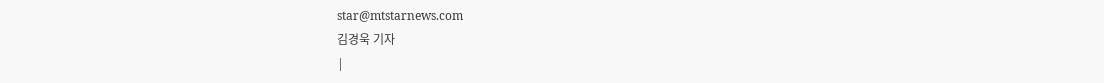star@mtstarnews.com
김경욱 기자
|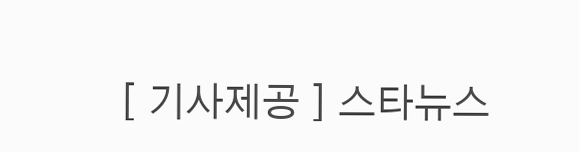[ 기사제공 ] 스타뉴스